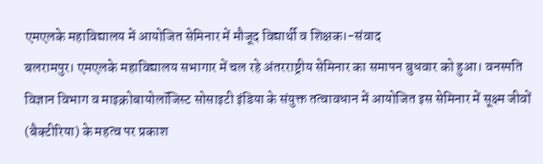एमएलके महाविद्यालय में आयोजित सेमिनार में मौजूद विद्यार्थी व शिक्षक।-संवाद
बलरामपुर। एमएलके महाविद्यालय सभागार में चल रहे अंतरराष्ट्रीय सेमिनार का समापन बुधवार को हुआ। वनस्पति विज्ञान विभाग व माइक्रोबायोलॉजिस्ट सोसाइटी इंडिया के संयुक्त तत्वावधान में आयोजित इस सेमिनार में सूक्ष्म जीवों (बैक्टीरिया) के महत्व पर प्रकाश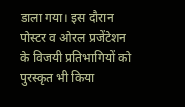डाला गया। इस दौरान पोस्टर व ओरल प्रजेंटेशन के विजयी प्रतिभागियों को पुरस्कृत भी किया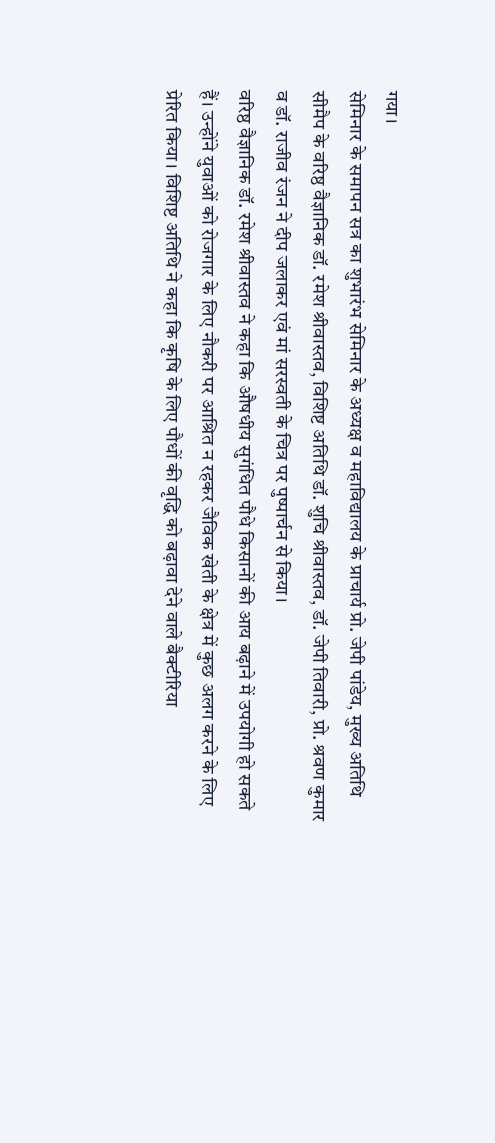गया।
सेमिनार के समापन सत्र का शुभारंभ सेमिनार के अध्यक्ष व महाविद्यालय के प्राचार्य प्रो. जेपी पांडेय, मुख्य अतिथि सीमैप के वरिष्ठ वैज्ञानिक डॉ. रमेश श्रीवास्तव, विशिष्ट अतिथि डॉ. शुचि श्रीवास्तव, डॉ. जेपी तिवारी, प्रो. श्रवण कुमार व डॉ. राजीव रंजन ने दीप जलाकर एवं मां सरस्वती के चित्र पर पुष्पार्चन से किया।
वरिष्ठ वैज्ञानिक डॉ. रमेश श्रीवास्तव ने कहा कि औषधीय सुगंधित पौधे किसानों की आय बढ़ाने में उपयोगी हो सकते हैं। उन्होंने युवाओं को रोजगार के लिए नौकरी पर आश्रित न रहकर जैविक खेती के क्षेत्र में कुछ अलग करने के लिए प्रेरित किया। विशिष्ट अतिथि ने कहा कि कृषि के लिए पौधों की वृद्धि को बढ़ावा देने वाले बैक्टीरिया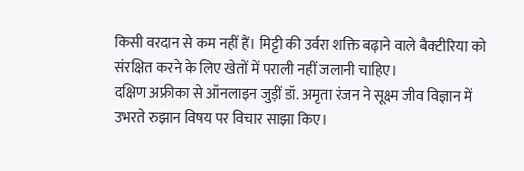किसी वरदान से कम नहीं हैं। मिट्टी की उर्वरा शक्ति बढ़ाने वाले बैक्टीरिया को संरक्षित करने के लिए खेतों में पराली नहीं जलानी चाहिए।
दक्षिण अफ्रीका से ऑनलाइन जुड़ीं डॉ. अमृता रंजन ने सूक्ष्म जीव विज्ञान में उभरते रुझान विषय पर विचार साझा किए।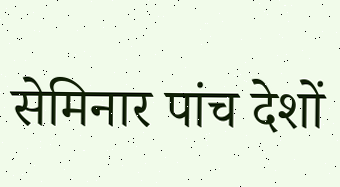सेमिनार पांच देशों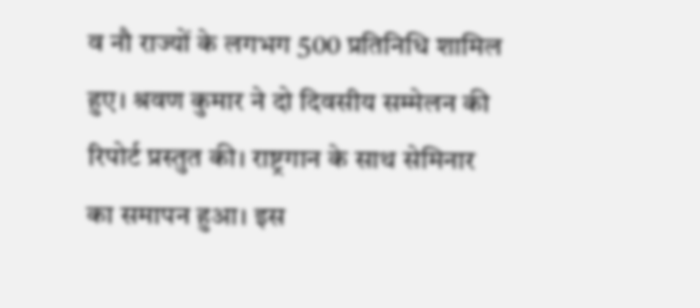व नौ राज्यों के लगभग 500 प्रतिनिधि शामिल हुए। श्रवण कुमार ने दो दिवसीय सम्मेलन की रिपोर्ट प्रस्तुत की। राष्ट्रगान के साथ सेमिनार का समापन हुआ। इस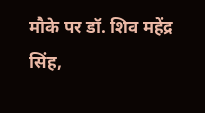मौके पर डॉ. शिव महेंद्र सिंह,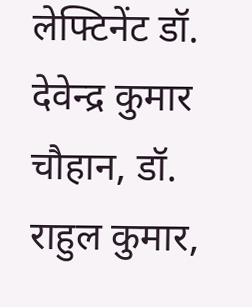लेफ्टिनेंट डॉ. देवेन्द्र कुमार चौहान, डॉ. राहुल कुमार,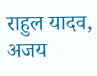राहुल यादव, अजय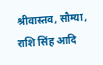श्रीवास्तव, सौम्या, राशि सिंह आदि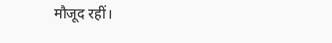मौजूद रहीं।